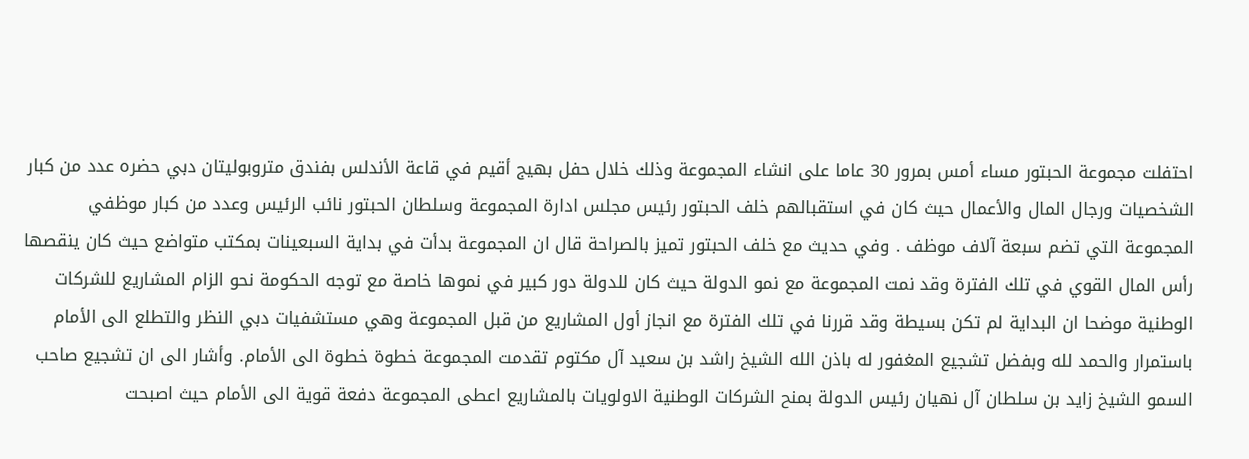احتفلت مجموعة الحبتور مساء أمس بمرور 30 عاما على انشاء المجموعة وذلك خلال حفل بهيج أقيم في قاعة الأندلس بفندق متروبوليتان دبي حضره عدد من كبار الشخصيات ورجال المال والأعمال حيث كان في استقبالهم خلف الحبتور رئيس مجلس ادارة المجموعة وسلطان الحبتور نائب الرئيس وعدد من كبار موظفي المجموعة التي تضم سبعة آلاف موظف . وفي حديث مع خلف الحبتور تميز بالصراحة قال ان المجموعة بدأت في بداية السبعينات بمكتب متواضع حيث كان ينقصها رأس المال القوي في تلك الفترة وقد نمت المجموعة مع نمو الدولة حيث كان للدولة دور كبير في نموها خاصة مع توجه الحكومة نحو الزام المشاريع للشركات الوطنية موضحا ان البداية لم تكن بسيطة وقد قررنا في تلك الفترة مع انجاز أول المشاريع من قبل المجموعة وهي مستشفيات دبي النظر والتطلع الى الأمام باستمرار والحمد لله وبفضل تشجيع المغفور له باذن الله الشيخ راشد بن سعيد آل مكتوم تقدمت المجموعة خطوة خطوة الى الأمام. وأشار الى ان تشجيع صاحب السمو الشيخ زايد بن سلطان آل نهيان رئيس الدولة بمنح الشركات الوطنية الاولويات بالمشاريع اعطى المجموعة دفعة قوية الى الأمام حيث اصبحت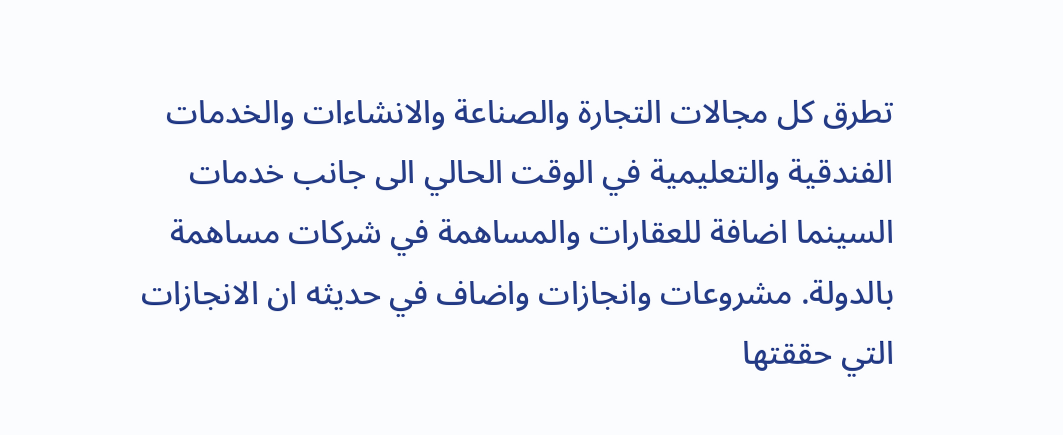تطرق كل مجالات التجارة والصناعة والانشاءات والخدمات الفندقية والتعليمية في الوقت الحالي الى جانب خدمات السينما اضافة للعقارات والمساهمة في شركات مساهمة بالدولة. مشروعات وانجازات واضاف في حديثه ان الانجازات التي حققتها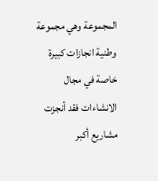المجموعة وهي مجموعة وطنية انجازات كبيرة خاصة في مجال الانشاءات فقد أنجزت مشاريع أكبر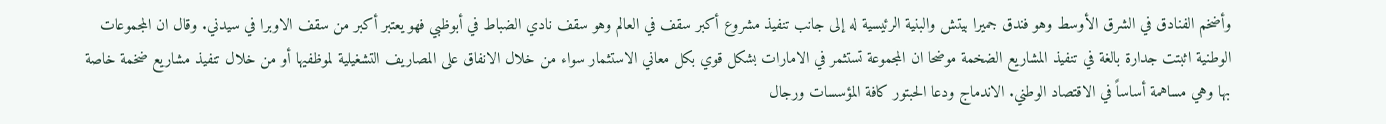وأضخم الفنادق في الشرق الأوسط وهو فندق جميرا بيتش والبنية الرئيسية له إلى جانب تنفيذ مشروع أكبر سقف في العالم وهو سقف نادي الضباط في أبوظبي فهو يعتبر أكبر من سقف الاوبرا في سيدني. وقال ان المجموعات الوطنية اثبتت جدارة بالغة في تنفيذ المشاريع الضخمة موضحا ان المجموعة تستثمر في الامارات بشكل قوي بكل معاني الاستثمار سواء من خلال الانفاق على المصاريف التشغيلية لموظفيها أو من خلال تنفيذ مشاريع ضخمة خاصة بها وهي مساهمة أساساً في الاقتصاد الوطني. الاندماج ودعا الحبتور كافة المؤسسات ورجال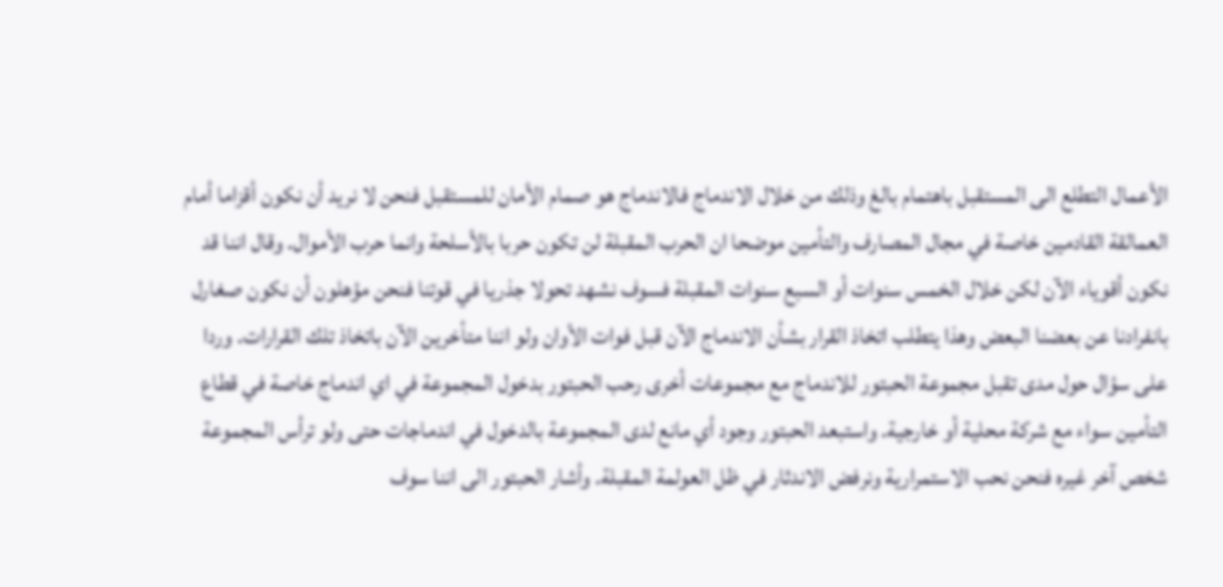الأعمال التطلع الى المستقبل باهتمام بالغ وذلك من خلال الاندماج فالاندماج هو صمام الأمان للمستقبل فنحن لا نريد أن نكون أقزاما أمام العمالقة القادمين خاصة في مجال المصارف والتأمين موضحا ان الحرب المقبلة لن تكون حربا بالأسلحة وانما حرب الأموال. وقال اننا قد نكون أقوياء الآن لكن خلال الخمس سنوات أو السبع سنوات المقبلة فسوف نشهد تحولا جذريا في قوتنا فنحن مؤهلون أن نكون صغارل بانفرادنا عن بعضنا البعض وهذا يتطلب اتخاذ القرار بشأن الاندماج الآن قبل فوات الأوان ولو اننا متأخرين الآن باتخاذ تلك القرارات. وردا على سؤال حول مدى تقبل مجموعة الحبتور للاندماج مع مجموعات أخرى رحب الحبتور بدخول المجموعة في اي اندماج خاصة في قطاع التأمين سواء مع شركة محلية أو خارجية. واستبعد الحبتور وجود أي مانع لدى المجموعة بالدخول في اندماجات حتى ولو ترأس المجموعة شخص آخر غيره فنحن نحب الاستمرارية ونرفض الاندثار في ظل العولمة المقبلة. وأشار الحبتور الى اننا سوف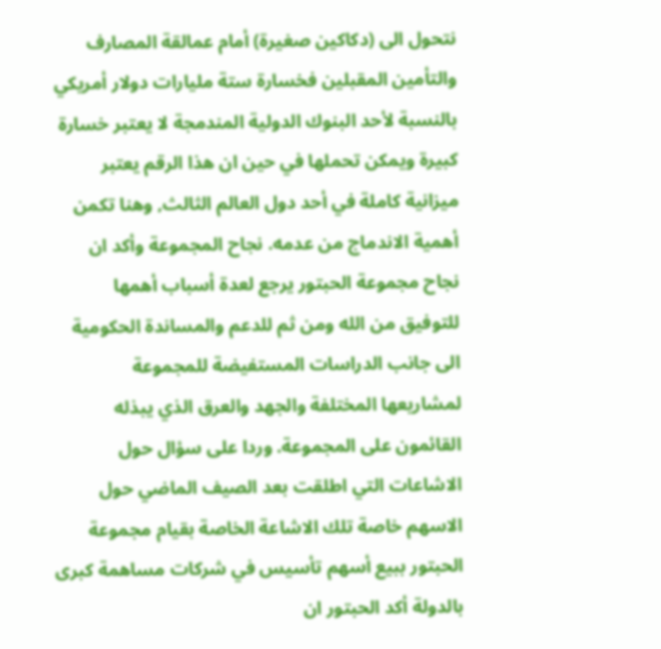نتحول الى (دكاكين صغيرة) أمام عمالقة المصارف والتأمين المقبلين فخسارة ستة مليارات دولار أمريكي بالنسبة لأحد البنوك الدولية المندمجة لا يعتبر خسارة كبيرة ويمكن تحملها في حين ان هذا الرقم يعتبر ميزانية كاملة في أحد دول العالم الثالث, وهنا تكمن أهمية الاندماج من عدمه. نجاح المجموعة وأكد ان نجاح مجموعة الحبتور يرجع لعدة أسباب أهمها للتوفيق من الله ومن ثم للدعم والمساندة الحكومية الى جانب الدراسات المستفيضة للمجموعة لمشاريعها المختلفة والجهد والعرق الذي يبذله القائمون على المجموعة. وردا على سؤال حول الاشاعات التي اطلقت بعد الصيف الماضي حول الاسهم خاصة تلك الاشاعة الخاصة بقيام مجموعة الحبتور ببيع أسهم تأسيس في شركات مساهمة كبرى بالدولة أكد الحبتور ان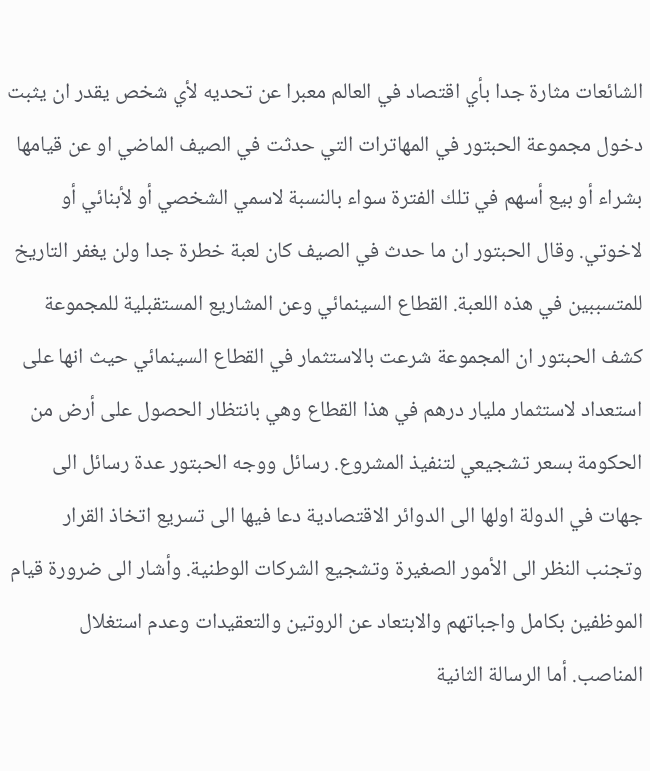الشائعات مثارة جدا بأي اقتصاد في العالم معبرا عن تحديه لأي شخص يقدر ان يثبت دخول مجموعة الحبتور في المهاترات التي حدثت في الصيف الماضي او عن قيامها بشراء أو بيع أسهم في تلك الفترة سواء بالنسبة لاسمي الشخصي أو لأبنائي أو لاخوتي. وقال الحبتور ان ما حدث في الصيف كان لعبة خطرة جدا ولن يغفر التاريخ للمتسببين في هذه اللعبة. القطاع السينمائي وعن المشاريع المستقبلية للمجموعة كشف الحبتور ان المجموعة شرعت بالاستثمار في القطاع السينمائي حيث انها على استعداد لاستثمار مليار درهم في هذا القطاع وهي بانتظار الحصول على أرض من الحكومة بسعر تشجيعي لتنفيذ المشروع. رسائل ووجه الحبتور عدة رسائل الى جهات في الدولة اولها الى الدوائر الاقتصادية دعا فيها الى تسريع اتخاذ القرار وتجنب النظر الى الأمور الصغيرة وتشجيع الشركات الوطنية. وأشار الى ضرورة قيام الموظفين بكامل واجباتهم والابتعاد عن الروتين والتعقيدات وعدم استغلال المناصب. أما الرسالة الثانية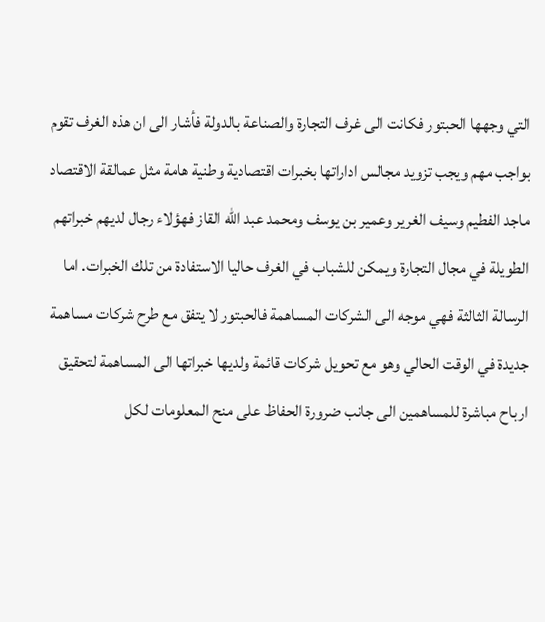التي وجهها الحبتور فكانت الى غرف التجارة والصناعة بالدولة فأشار الى ان هذه الغرف تقوم بواجب مهم ويجب تزويد مجالس اداراتها بخبرات اقتصادية وطنية هامة مثل عمالقة الاقتصاد ماجد الفطيم وسيف الغرير وعمير بن يوسف ومحمد عبد الله القاز فهؤلاء رجال لديهم خبراتهم الطويلة في مجال التجارة ويمكن للشباب في الغرف حاليا الاستفادة من تلك الخبرات. اما الرسالة الثالثة فهي موجه الى الشركات المساهمة فالحبتور لا يتفق مع طرح شركات مساهمة جديدة في الوقت الحالي وهو مع تحويل شركات قائمة ولديها خبراتها الى المساهمة لتحقيق ارباح مباشرة للمساهمين الى جانب ضرورة الحفاظ على منح المعلومات لكل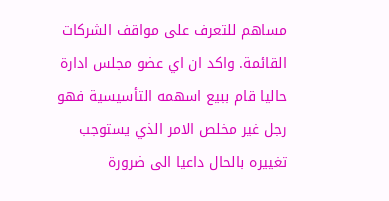مساهم للتعرف على مواقف الشركات القائمة. واكد ان اي عضو مجلس ادارة حاليا قام ببيع اسهمه التأسيسية فهو رجل غير مخلص الامر الذي يستوجب تغييره بالحال داعيا الى ضرورة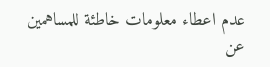عدم اعطاء معلومات خاطئة للمساهمين عن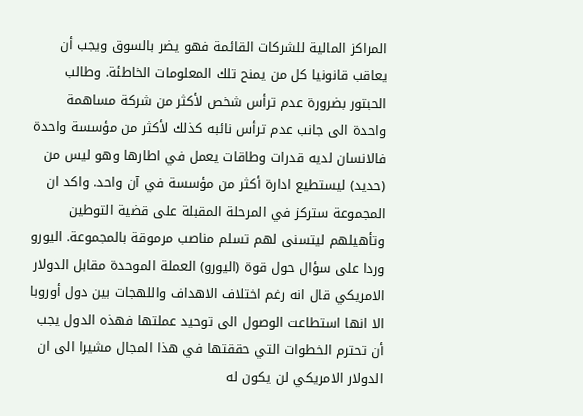المراكز المالية للشركات القائمة فهو يضر بالسوق ويجب أن يعاقب قانونيا كل من يمنح تلك المعلومات الخاطئة. وطالب الحبتور بضرورة عدم ترأس شخص لأكثر من شركة مساهمة واحدة الى جانب عدم ترأس نائبه كذلك لأكثر من مؤسسة واحدة فالانسان لديه قدرات وطاقات يعمل في اطارها وهو ليس من (حديد) ليستطيع ادارة أكثر من مؤسسة في آن واحد. واكد ان المجموعة ستركز في المرحلة المقبلة على قضية التوطين وتأهيلهم ليتسنى لهم تسلم مناصب مرموقة بالمجموعة. اليورو وردا على سؤال حول قوة (اليورو) العملة الموحدة مقابل الدولار الامريكي قال انه رغم اختلاف الاهداف واللهجات بين دول أوروبا الا انها استطاعت الوصول الى توحيد عملتها فهذه الدول يجب أن تحترم الخطوات التي حققتها في هذا المجال مشيرا الى ان الدولار الامريكي لن يكون له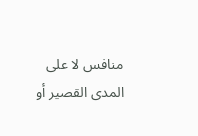منافس لا على المدى القصير أو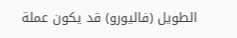الطويل (فاليورو) قد يكون عملة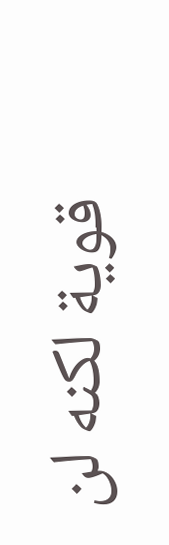قوية لكنه لن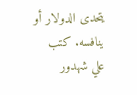يتحدى الدولار أو ينافسه. كتب علي شهدور